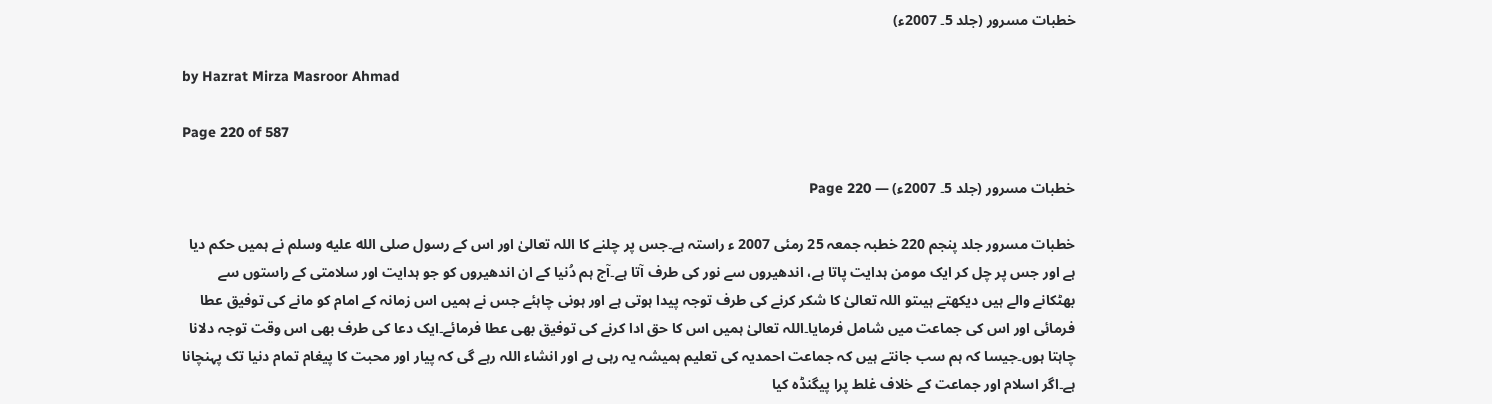خطبات مسرور (جلد 5۔ 2007ء)

by Hazrat Mirza Masroor Ahmad

Page 220 of 587

خطبات مسرور (جلد 5۔ 2007ء) — Page 220

خطبات مسرور جلد پنجم 220 خطبہ جمعہ 25 رمئی 2007 ء راستہ ہے۔جس پر چلنے کا اللہ تعالیٰ اور اس کے رسول صلى الله عليه وسلم نے ہمیں حکم دیا ہے اور جس پر چل کر ایک مومن ہدایت پاتا ہے، اندھیروں سے نور کی طرف آتا ہے۔آج ہم دُنیا کے ان اندھیروں کو جو ہدایت اور سلامتی کے راستوں سے بھٹکانے والے ہیں دیکھتے ہیںتو اللہ تعالیٰ کا شکر کرنے کی طرف توجہ پیدا ہوتی ہے اور ہونی چاہئے جس نے ہمیں اس زمانہ کے امام کو مانے کی توفیق عطا فرمائی اور اس کی جماعت میں شامل فرمایا۔اللہ تعالیٰ ہمیں اس کا حق ادا کرنے کی توفیق بھی عطا فرمائے۔ایک دعا کی طرف بھی اس وقت توجہ دلانا چاہتا ہوں۔جیسا کہ ہم سب جانتے ہیں کہ جماعت احمدیہ کی تعلیم ہمیشہ یہ رہی ہے اور انشاء اللہ رہے گی کہ پیار اور محبت کا پیغام تمام دنیا تک پہنچانا ہے۔اگر اسلام اور جماعت کے خلاف غلط پرا پیگنڈہ کیا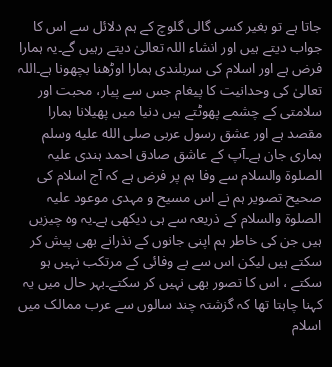جاتا ہے تو بغیر کسی گالی گلوچ کے ہم دلائل سے اس کا جواب دیتے ہیں اور انشاء اللہ تعالیٰ دیتے رہیں گے۔یہ ہمارا فرض ہے اور اسلام کی سربلندی ہمارا اوڑھنا بچھونا ہے۔اللہ تعالیٰ کی وحدانیت کا پیغام جس سے پیار، محبت اور سلامتی کے چشمے پھوٹتے ہیں دنیا میں پھیلانا ہمارا مقصد ہے اور عشق رسول عربی صلى الله عليه وسلم ہماری جان ہے۔آپ کے عاشق صادق احمد ہندی علیہ الصلوۃ والسلام سے وفا ہم پر فرض ہے کہ آج اسلام کی صحیح تصویر ہم نے اس مسیح و مہدی موعود علیہ الصلوۃ والسلام کے ذریعہ سے ہی دیکھی ہے۔یہ وہ چیزیں ہیں جن کی خاطر ہم اپنی جانوں کے نذرانے بھی پیش کر سکتے ہیں لیکن اس سے بے وفائی کے مرتکب نہیں ہو سکتے ، اس کا تصور بھی نہیں کر سکتے۔بہر حال میں یہ کہنا چاہتا تھا کہ گزشتہ چند سالوں سے عرب ممالک میں اسلام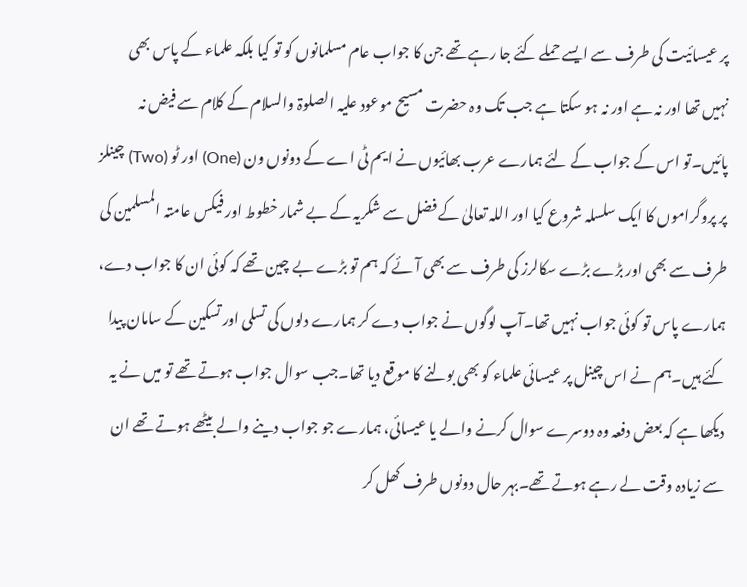پر عیسائیت کی طرف سے ایسے حملے کئے جا رہے تھے جن کا جواب عام مسلمانوں کو تو کیا بلکہ علماء کے پاس بھی نہیں تھا اور نہ ہے اور نہ ہو سکتا ہے جب تک وہ حضرت مسیح موعود علیہ الصلوۃ والسلام کے کلام سے فیض نہ پائیں۔تو اس کے جواب کے لئے ہمارے عرب بھائیوں نے ایم ٹی اے کے دونوں ون (One) اور ٹو (Two) چینلز پر پروگراموں کا ایک سلسلہ شروع کیا اور اللہ تعالیٰ کے فضل سے شکریہ کے بے شمار خطوط اور فیکس عامتہ المسلمین کی طرف سے بھی اور بڑے بڑے سکالرز کی طرف سے بھی آئے کہ ہم تو بڑے بے چین تھے کہ کوئی ان کا جواب دے، ہمارے پاس تو کوئی جواب نہیں تھا۔آپ لوگوں نے جواب دے کر ہمارے دلوں کی تسلی اور تسکین کے سامان پیدا کئے ہیں۔ہم نے اس چینل پر عیسائی علماء کو بھی بولنے کا موقع دیا تھا۔جب سوال جواب ہوتے تھے تو میں نے یہ دیکھا ہے کہ بعض دفعہ وہ دوسرے سوال کرنے والے یا عیسائی، ہمارے جو جواب دینے والے بیٹھے ہوتے تھے ان سے زیادہ وقت لے رہے ہوتے تھے۔بہر حال دونوں طرف کھل کر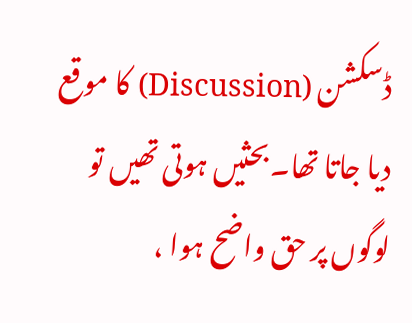ڈسکشن (Discussion) کا موقع دیا جاتا تھا۔بحثیں ہوتی تھیں تو لوگوں پر حق واضح ہوا ،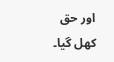اور حق کھل گیا۔